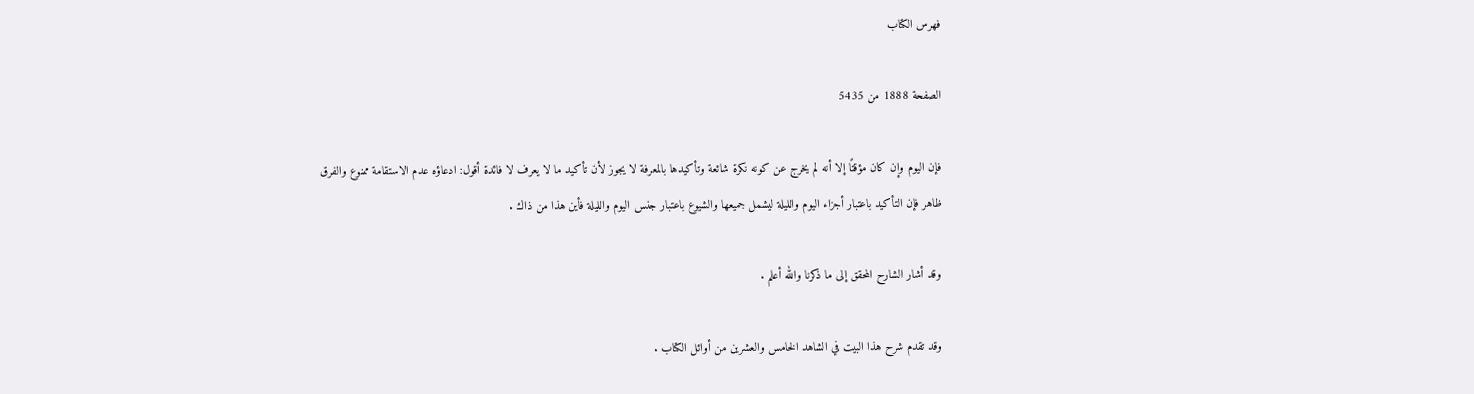فهرس الكتاب

الصفحة 1888 من 5435

فإن اليوم وإن كان مؤقتًا إلا أنه لم يخرج عن كونه نكرة شائعة وتأكيدها بالمعرفة لا يجوز لأن تأكيد ما لا يعرف لا فائدة أقول: ادعاؤه عدم الاستقامة ممنوع والفرق ظاهر فإن التأكيد باعتبار أجزاء اليوم والليلة ليشمل جميعها والشيوع باعتبار جنس اليوم والليلة فأين هذا من ذاك .

وقد أشار الشارح المحقق إلى ما ذكرنا والله أعلم .

وقد تقدم شرح هذا البيت في الشاهد الخامس والعشرين من أوائل الكتاب .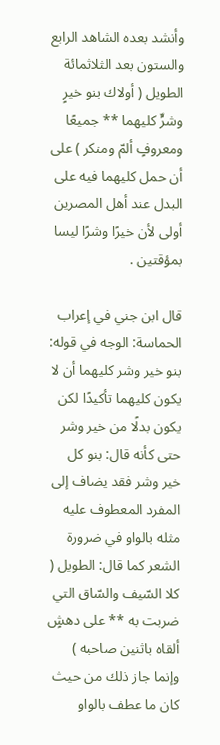وأنشد بعده الشاهد الرابع والستون بعد الثلاثمائة الطويل ( أولاك بنو خيرٍ وشرٍّ كليهما ** جميعًا ومعروفٍ ألمّ ومنكر ) على أن حمل كليهما فيه على البدل عند أهل المصرين أولى لأن خيرًا وشرًا ليسا بمؤقتين .

قال ابن جني في إعراب الحماسة: الوجه في قوله: بنو خير وشر كليهما أن لا يكون كليهما تأكيدًا لكن يكون بدلًا من خير وشر حتى كأنه قال: بنو كل خير وشر فقد يضاف إلى المفرد المعطوف عليه مثله بالواو في ضرورة الشعر كما قال: الطويل ( كلا السّيف والسّاق التي ضربت به ** على دهشٍ ألقاه باثنين صاحبه ) وإنما جاز ذلك من حيث كان ما عطف بالواو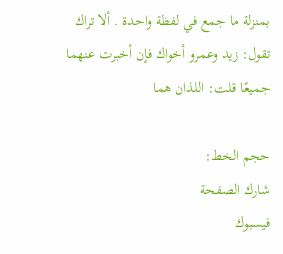بمنزلة ما جمع في لفظة واحدة . ألا تراك تقول: زيد وعمرو أخواك فإن أخبرت عنهما جميعًا قلت: اللذان هما

حجم الخط:
شارك الصفحة
فيسبوك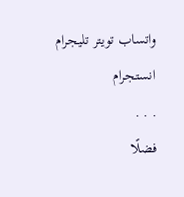واتساب تويتر تليجرام انستجرام
. . .
فضلًا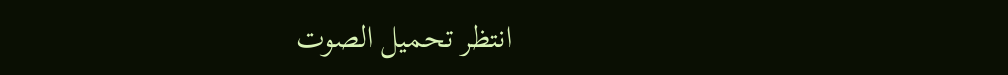انتظر تحميل الصوت